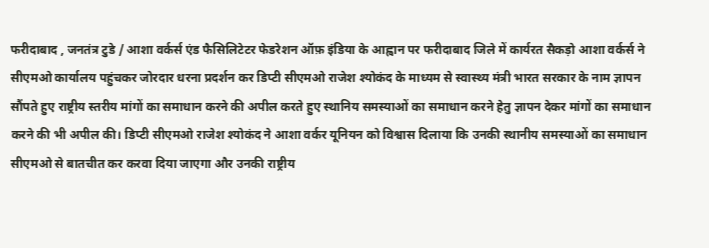फरीदाबाद , जनतंत्र टुडे / आशा वर्कर्स एंड फैसिलिटेटर फेडरेशन ऑफ़ इंडिया के आह्वान पर फरीदाबाद जिले में कार्यरत सैकड़ो आशा वर्कर्स ने सीएमओ कार्यालय पहुंचकर जोरदार धरना प्रदर्शन कर डिप्टी सीएमओ राजेश श्योकंद के माध्यम से स्वास्थ्य मंत्री भारत सरकार के नाम ज्ञापन सौंपते हुए राष्ट्रीय स्तरीय मांगों का समाधान करने की अपील करते हुए स्थानिय समस्याओं का समाधान करने हेतु ज्ञापन देकर मांगों का समाधान करने की भी अपील की। डिप्टी सीएमओ राजेश श्योकंद ने आशा वर्कर यूनियन को विश्वास दिलाया कि उनकी स्थानीय समस्याओं का समाधान सीएमओ से बातचीत कर करवा दिया जाएगा और उनकी राष्ट्रीय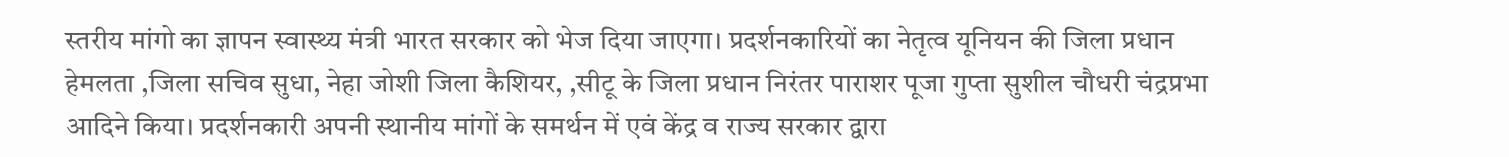स्तरीय मांगो का ज्ञापन स्वास्थ्य मंत्री भारत सरकार को भेज दिया जाएगा। प्रदर्शनकारियों का नेतृत्व यूनियन की जिला प्रधान हेमलता ,जिला सचिव सुधा, नेहा जोशी जिला कैशियर, ,सीटू के जिला प्रधान निरंतर पाराशर पूजा गुप्ता सुशील चौधरी चंद्रप्रभा आदिने किया। प्रदर्शनकारी अपनी स्थानीय मांगों के समर्थन में एवं केंद्र व राज्य सरकार द्वारा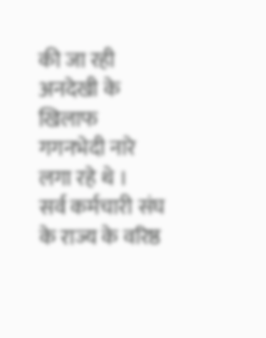की जा रही अनदेखी के खिलाफ गगनभेदी नारे लगा रहे थे ।
सर्व कर्मचारी संघ के राज्य के वरिष्ठ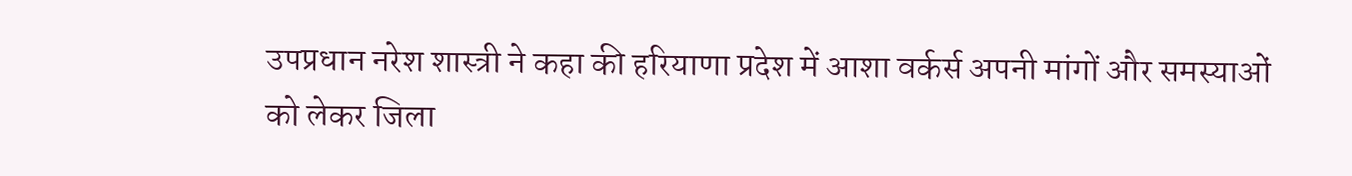उपप्रधान नरेश शास्त्री ने कहा की हरियाणा प्रदेश में आशा वर्कर्स अपनी मांगों और समस्याओं को लेकर जिला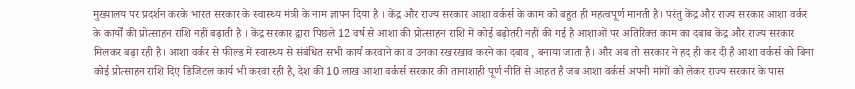मुख्यालय पर प्रदर्शन करके भारत सरकार के स्वास्थ्य मंत्री के नाम ज्ञापन दिया है । केंद्र और राज्य सरकार आशा वर्कर्स के काम को बहुत ही महत्वपूर्ण मानती है। परंतु केंद्र और राज्य सरकार आशा वर्कर के कार्यों की प्रोत्साहन राशि नहीं बढ़ाती है । केंद्र सरकार द्वारा पिछले 12 वर्ष से आशा की प्रोत्साहन राशि में कोई बढ़ोतरी नहीं की गई है आशाओं पर अतिरिक्त काम का दबाब केंद्र और राज्य सरकार मिलकर बढ़ा रही है। आशा वर्कर से फील्ड में स्वास्थ्य से संबंधित सभी कार्य करवाने का व उनका रखरखाव करने का दबाव , बनाया जाता है। और अब तो सरकार ने हद ही कर दी है आशा वर्कर्स को बिना कोई प्रोत्साहन राशि दिए डिजिटल कार्य भी करवा रही है, देश की 10 लाख आशा वर्कर्स सरकार की तानाशाही पूर्ण नीति से आहत है जब आशा वर्कर्स अपनी मांगों को लेकर राज्य सरकार के पास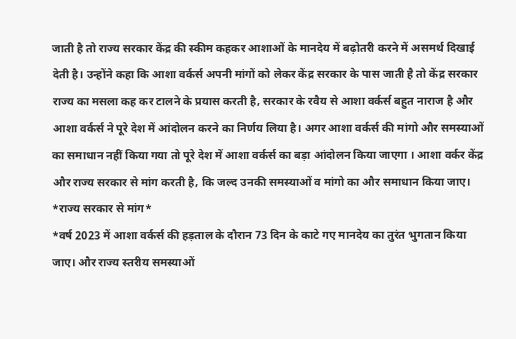जाती है तो राज्य सरकार केंद्र की स्कीम कहकर आशाओं के मानदेय में बढ़ोतरी करने में असमर्थ दिखाई देती है। उन्होंने कहा कि आशा वर्कर्स अपनी मांगों को लेकर केंद्र सरकार के पास जाती है तो केंद्र सरकार राज्य का मसला कह कर टालने के प्रयास करती है, सरकार के रवैय से आशा वर्कर्स बहुत नाराज है और आशा वर्कर्स ने पूरे देश में आंदोलन करने का निर्णय लिया है। अगर आशा वर्कर्स की मांगो और समस्याओं का समाधान नहीं किया गया तो पूरे देश में आशा वर्कर्स का बड़ा आंदोलन किया जाएगा । आशा वर्कर केंद्र और राज्य सरकार से मांग करती है, कि जल्द उनकी समस्याओं व मांगो का और समाधान किया जाए।
*राज्य सरकार से मांग*
*वर्ष 2023 में आशा वर्कर्स की हड़ताल के दौरान 73 दिन के काटे गए मानदेय का तुरंत भुगतान किया जाए। और राज्य स्तरीय समस्याओं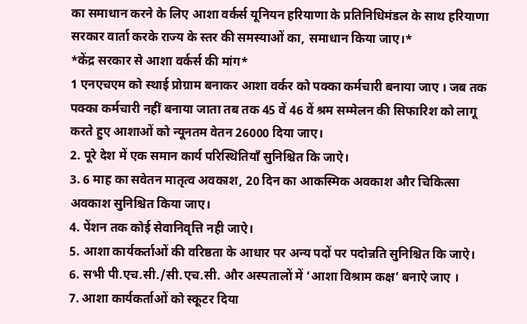का समाधान करने के लिए आशा वर्कर्स यूनियन हरियाणा के प्रतिनिधिमंडल के साथ हरियाणा सरकार वार्ता करके राज्य के स्तर की समस्याओं का, समाधान किया जाए।*
*केंद्र सरकार से आशा वर्कर्स की मांग*
1 एनएचएम को स्थाई प्रोग्राम बनाकर आशा वर्कर को पक्का कर्मचारी बनाया जाए । जब तक पक्का कर्मचारी नहीं बनाया जाता तब तक 45 वें 46 वें श्रम सम्मेलन की सिफारिश को लागू करते हुए आशाओं को न्यूनतम वेतन 26000 दिया जाए।
2. पूरे देश में एक समान कार्य परिस्थितियाँ सुनिश्चित कि जाऐ।
3. 6 माह का सवेतन मातृत्व अवकाश, 20 दिन का आकस्मिक अवकाश और चिकित्सा अवकाश सुनिश्चित किया जाए।
4. पेंशन तक कोई सेवानिवृत्ति नही जाऐ।
5. आशा कार्यकर्ताओं की वरिष्ठता के आधार पर अन्य पदों पर पदोन्नति सुनिश्चित कि जाऐ।
6. सभी पी.एच.सी./सी.एच.सी. और अस्पतालों में ‘आशा विश्राम कक्ष’ बनाऐ जाए ।
7. आशा कार्यकर्ताओं को स्कूटर दिया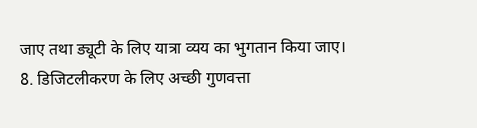जाए तथा ड्यूटी के लिए यात्रा व्यय का भुगतान किया जाए।
8. डिजिटलीकरण के लिए अच्छी गुणवत्ता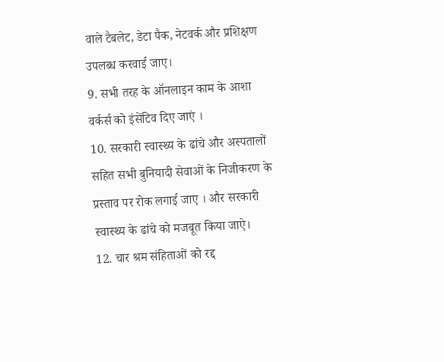वाले टैबलेट, डेटा पैक, नेटवर्क और प्रशिक्षण उपलब्ध करवाई जाए।
9. सभी तरह के ऑनलाइन काम के आशा वर्कर्स को इंसेंटिव दिए जाएं ।
10. सरकारी स्वास्थ्य के ढांचे और अस्पतालों सहित सभी बुनियादी सेवाओं के निजीकरण के प्रस्ताव पर रोक लगाई जाए । और सरकारी स्वास्थ्य के ढांचे को मजबूत किया जाऐ।
12. चार श्रम संहिताओं को रद्द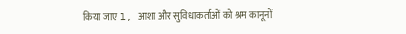किया जाए l, आशा और सुविधाकर्ताओं को श्रम कानूनों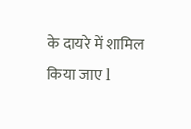के दायरे में शामिल किया जाए l